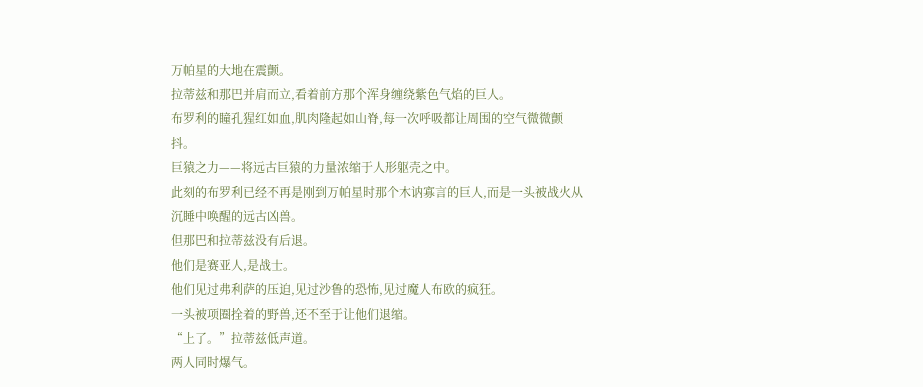万帕星的大地在震颤。
拉蒂兹和那巴并肩而立,看着前方那个浑身缠绕紫色气焰的巨人。
布罗利的瞳孔猩红如血,肌肉隆起如山脊,每一次呼吸都让周围的空气微微颤抖。
巨猿之力——将远古巨猿的力量浓缩于人形躯壳之中。
此刻的布罗利已经不再是刚到万帕星时那个木讷寡言的巨人,而是一头被战火从沉睡中唤醒的远古凶兽。
但那巴和拉蒂兹没有后退。
他们是赛亚人,是战士。
他们见过弗利萨的压迫,见过沙鲁的恐怖,见过魔人布欧的疯狂。
一头被项圈拴着的野兽,还不至于让他们退缩。
“上了。”拉蒂兹低声道。
两人同时爆气。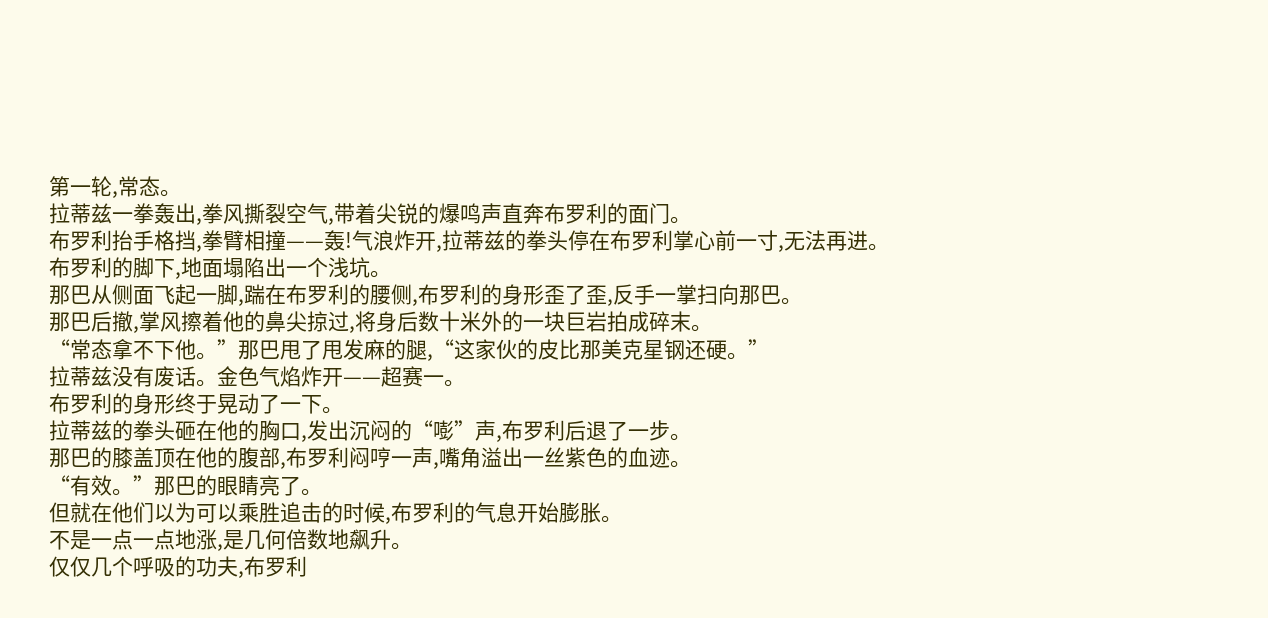第一轮,常态。
拉蒂兹一拳轰出,拳风撕裂空气,带着尖锐的爆鸣声直奔布罗利的面门。
布罗利抬手格挡,拳臂相撞——轰!气浪炸开,拉蒂兹的拳头停在布罗利掌心前一寸,无法再进。
布罗利的脚下,地面塌陷出一个浅坑。
那巴从侧面飞起一脚,踹在布罗利的腰侧,布罗利的身形歪了歪,反手一掌扫向那巴。
那巴后撤,掌风擦着他的鼻尖掠过,将身后数十米外的一块巨岩拍成碎末。
“常态拿不下他。”那巴甩了甩发麻的腿,“这家伙的皮比那美克星钢还硬。”
拉蒂兹没有废话。金色气焰炸开——超赛一。
布罗利的身形终于晃动了一下。
拉蒂兹的拳头砸在他的胸口,发出沉闷的“嘭”声,布罗利后退了一步。
那巴的膝盖顶在他的腹部,布罗利闷哼一声,嘴角溢出一丝紫色的血迹。
“有效。”那巴的眼睛亮了。
但就在他们以为可以乘胜追击的时候,布罗利的气息开始膨胀。
不是一点一点地涨,是几何倍数地飙升。
仅仅几个呼吸的功夫,布罗利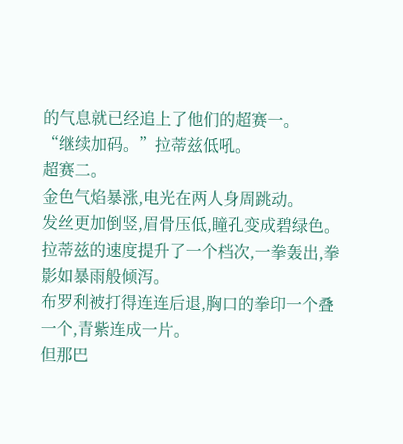的气息就已经追上了他们的超赛一。
“继续加码。”拉蒂兹低吼。
超赛二。
金色气焰暴涨,电光在两人身周跳动。
发丝更加倒竖,眉骨压低,瞳孔变成碧绿色。
拉蒂兹的速度提升了一个档次,一拳轰出,拳影如暴雨般倾泻。
布罗利被打得连连后退,胸口的拳印一个叠一个,青紫连成一片。
但那巴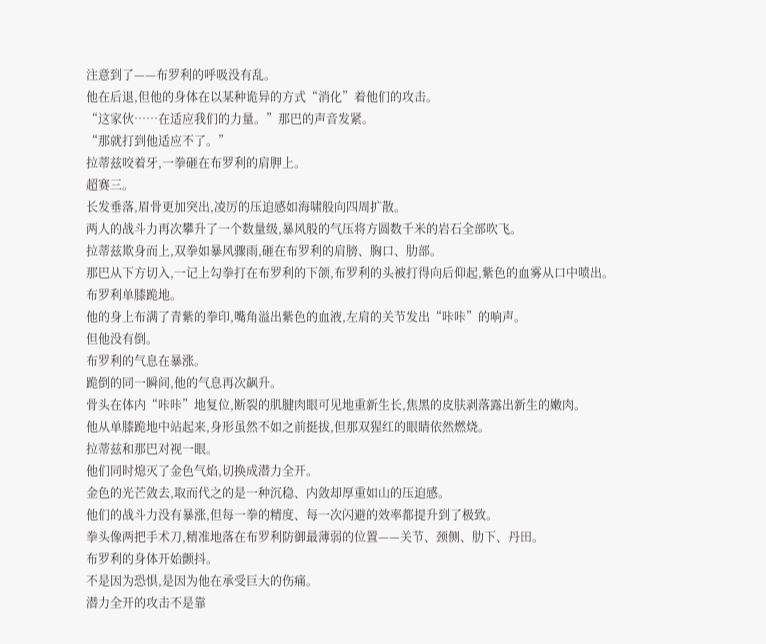注意到了——布罗利的呼吸没有乱。
他在后退,但他的身体在以某种诡异的方式“消化”着他们的攻击。
“这家伙……在适应我们的力量。”那巴的声音发紧。
“那就打到他适应不了。”
拉蒂兹咬着牙,一拳砸在布罗利的肩胛上。
超赛三。
长发垂落,眉骨更加突出,凌厉的压迫感如海啸般向四周扩散。
两人的战斗力再次攀升了一个数量级,暴风般的气压将方圆数千米的岩石全部吹飞。
拉蒂兹欺身而上,双拳如暴风骤雨,砸在布罗利的肩膀、胸口、肋部。
那巴从下方切入,一记上勾拳打在布罗利的下颌,布罗利的头被打得向后仰起,紫色的血雾从口中喷出。
布罗利单膝跪地。
他的身上布满了青紫的拳印,嘴角溢出紫色的血液,左肩的关节发出“咔咔”的响声。
但他没有倒。
布罗利的气息在暴涨。
跪倒的同一瞬间,他的气息再次飙升。
骨头在体内“咔咔”地复位,断裂的肌腱肉眼可见地重新生长,焦黑的皮肤剥落露出新生的嫩肉。
他从单膝跪地中站起来,身形虽然不如之前挺拔,但那双猩红的眼睛依然燃烧。
拉蒂兹和那巴对视一眼。
他们同时熄灭了金色气焰,切换成潜力全开。
金色的光芒敛去,取而代之的是一种沉稳、内敛却厚重如山的压迫感。
他们的战斗力没有暴涨,但每一拳的精度、每一次闪避的效率都提升到了极致。
拳头像两把手术刀,精准地落在布罗利防御最薄弱的位置——关节、颈侧、肋下、丹田。
布罗利的身体开始颤抖。
不是因为恐惧,是因为他在承受巨大的伤痛。
潜力全开的攻击不是靠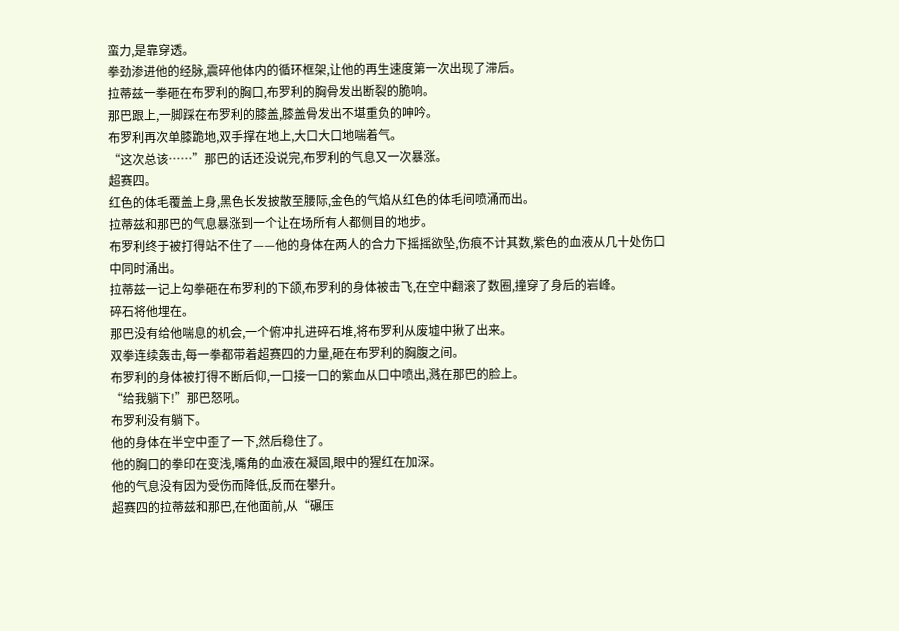蛮力,是靠穿透。
拳劲渗进他的经脉,震碎他体内的循环框架,让他的再生速度第一次出现了滞后。
拉蒂兹一拳砸在布罗利的胸口,布罗利的胸骨发出断裂的脆响。
那巴跟上,一脚踩在布罗利的膝盖,膝盖骨发出不堪重负的呻吟。
布罗利再次单膝跪地,双手撑在地上,大口大口地喘着气。
“这次总该……”那巴的话还没说完,布罗利的气息又一次暴涨。
超赛四。
红色的体毛覆盖上身,黑色长发披散至腰际,金色的气焰从红色的体毛间喷涌而出。
拉蒂兹和那巴的气息暴涨到一个让在场所有人都侧目的地步。
布罗利终于被打得站不住了——他的身体在两人的合力下摇摇欲坠,伤痕不计其数,紫色的血液从几十处伤口中同时涌出。
拉蒂兹一记上勾拳砸在布罗利的下颌,布罗利的身体被击飞,在空中翻滚了数圈,撞穿了身后的岩峰。
碎石将他埋在。
那巴没有给他喘息的机会,一个俯冲扎进碎石堆,将布罗利从废墟中揪了出来。
双拳连续轰击,每一拳都带着超赛四的力量,砸在布罗利的胸腹之间。
布罗利的身体被打得不断后仰,一口接一口的紫血从口中喷出,溅在那巴的脸上。
“给我躺下!”那巴怒吼。
布罗利没有躺下。
他的身体在半空中歪了一下,然后稳住了。
他的胸口的拳印在变浅,嘴角的血液在凝固,眼中的猩红在加深。
他的气息没有因为受伤而降低,反而在攀升。
超赛四的拉蒂兹和那巴,在他面前,从“碾压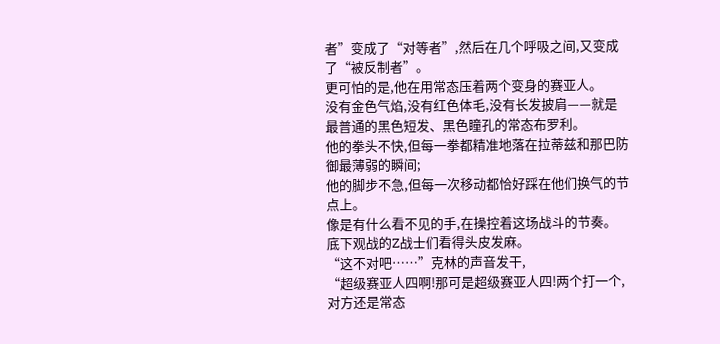者”变成了“对等者”,然后在几个呼吸之间,又变成了“被反制者”。
更可怕的是,他在用常态压着两个变身的赛亚人。
没有金色气焰,没有红色体毛,没有长发披肩——就是最普通的黑色短发、黑色瞳孔的常态布罗利。
他的拳头不快,但每一拳都精准地落在拉蒂兹和那巴防御最薄弱的瞬间;
他的脚步不急,但每一次移动都恰好踩在他们换气的节点上。
像是有什么看不见的手,在操控着这场战斗的节奏。
底下观战的Z战士们看得头皮发麻。
“这不对吧……”克林的声音发干,
“超级赛亚人四啊!那可是超级赛亚人四!两个打一个,对方还是常态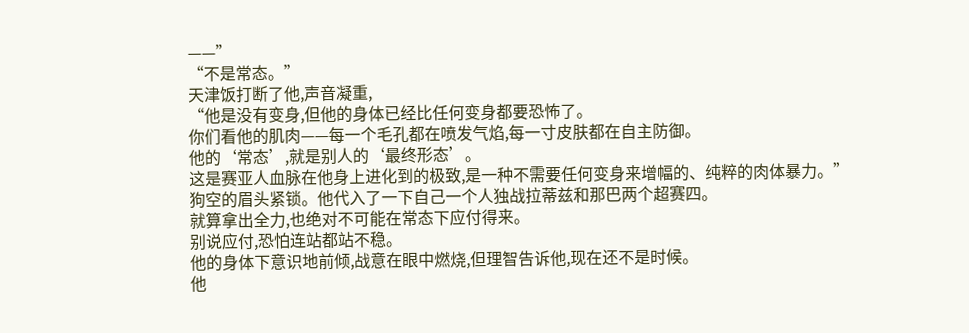——”
“不是常态。”
天津饭打断了他,声音凝重,
“他是没有变身,但他的身体已经比任何变身都要恐怖了。
你们看他的肌肉——每一个毛孔都在喷发气焰,每一寸皮肤都在自主防御。
他的‘常态’,就是别人的‘最终形态’。
这是赛亚人血脉在他身上进化到的极致,是一种不需要任何变身来增幅的、纯粹的肉体暴力。”
狗空的眉头紧锁。他代入了一下自己一个人独战拉蒂兹和那巴两个超赛四。
就算拿出全力,也绝对不可能在常态下应付得来。
别说应付,恐怕连站都站不稳。
他的身体下意识地前倾,战意在眼中燃烧,但理智告诉他,现在还不是时候。
他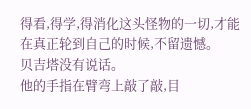得看,得学,得消化这头怪物的一切,才能在真正轮到自己的时候,不留遗憾。
贝吉塔没有说话。
他的手指在臂弯上敲了敲,目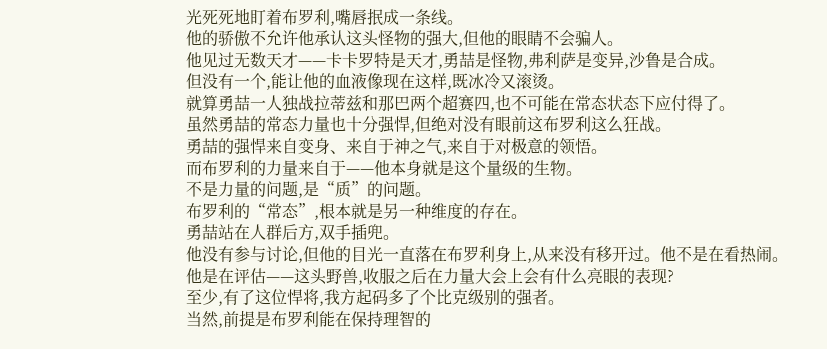光死死地盯着布罗利,嘴唇抿成一条线。
他的骄傲不允许他承认这头怪物的强大,但他的眼睛不会骗人。
他见过无数天才——卡卡罗特是天才,勇喆是怪物,弗利萨是变异,沙鲁是合成。
但没有一个,能让他的血液像现在这样,既冰冷又滚烫。
就算勇喆一人独战拉蒂兹和那巴两个超赛四,也不可能在常态状态下应付得了。
虽然勇喆的常态力量也十分强悍,但绝对没有眼前这布罗利这么狂战。
勇喆的强悍来自变身、来自于神之气,来自于对极意的领悟。
而布罗利的力量来自于——他本身就是这个量级的生物。
不是力量的问题,是“质”的问题。
布罗利的“常态”,根本就是另一种维度的存在。
勇喆站在人群后方,双手插兜。
他没有参与讨论,但他的目光一直落在布罗利身上,从来没有移开过。他不是在看热闹。
他是在评估——这头野兽,收服之后在力量大会上会有什么亮眼的表现?
至少,有了这位悍将,我方起码多了个比克级别的强者。
当然,前提是布罗利能在保持理智的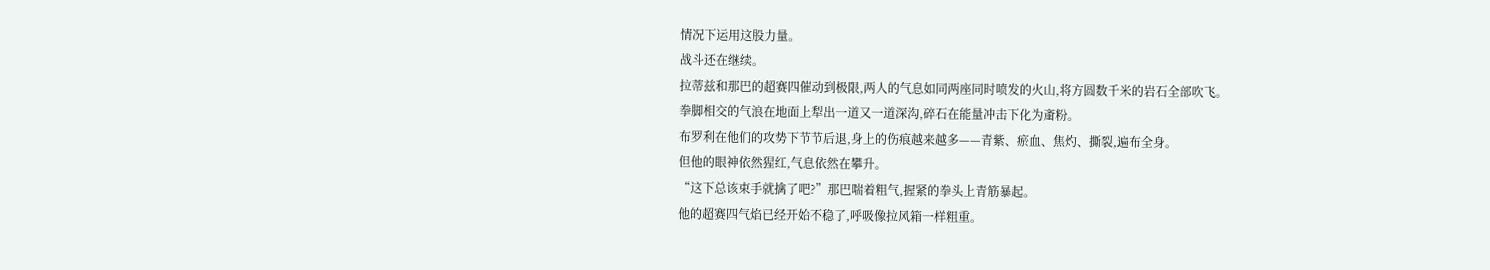情况下运用这股力量。
战斗还在继续。
拉蒂兹和那巴的超赛四催动到极限,两人的气息如同两座同时喷发的火山,将方圆数千米的岩石全部吹飞。
拳脚相交的气浪在地面上犁出一道又一道深沟,碎石在能量冲击下化为齑粉。
布罗利在他们的攻势下节节后退,身上的伤痕越来越多——青紫、瘀血、焦灼、撕裂,遍布全身。
但他的眼神依然猩红,气息依然在攀升。
“这下总该束手就擒了吧?”那巴喘着粗气,握紧的拳头上青筋暴起。
他的超赛四气焰已经开始不稳了,呼吸像拉风箱一样粗重。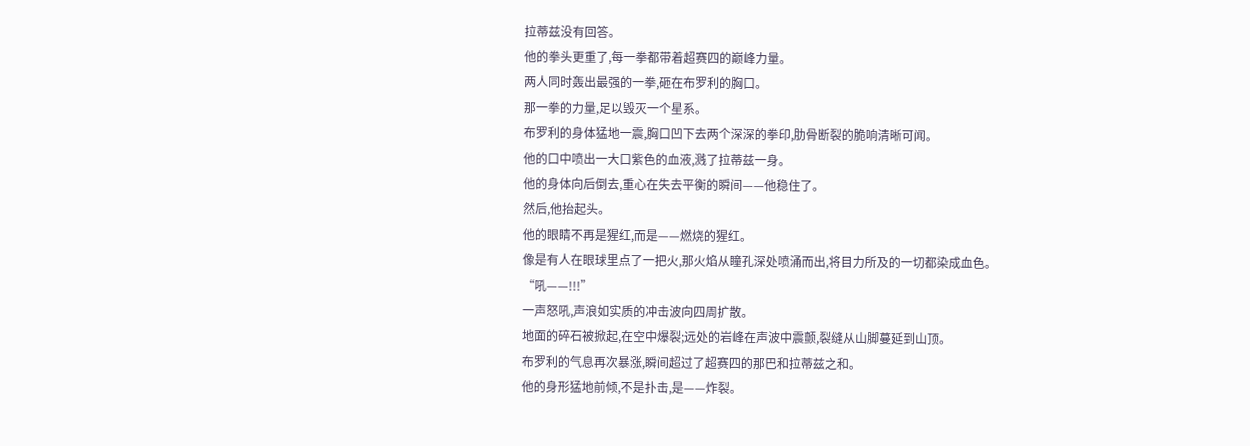拉蒂兹没有回答。
他的拳头更重了,每一拳都带着超赛四的巅峰力量。
两人同时轰出最强的一拳,砸在布罗利的胸口。
那一拳的力量,足以毁灭一个星系。
布罗利的身体猛地一震,胸口凹下去两个深深的拳印,肋骨断裂的脆响清晰可闻。
他的口中喷出一大口紫色的血液,溅了拉蒂兹一身。
他的身体向后倒去,重心在失去平衡的瞬间——他稳住了。
然后,他抬起头。
他的眼睛不再是猩红,而是——燃烧的猩红。
像是有人在眼球里点了一把火,那火焰从瞳孔深处喷涌而出,将目力所及的一切都染成血色。
“吼——!!!”
一声怒吼,声浪如实质的冲击波向四周扩散。
地面的碎石被掀起,在空中爆裂;远处的岩峰在声波中震颤,裂缝从山脚蔓延到山顶。
布罗利的气息再次暴涨,瞬间超过了超赛四的那巴和拉蒂兹之和。
他的身形猛地前倾,不是扑击,是——炸裂。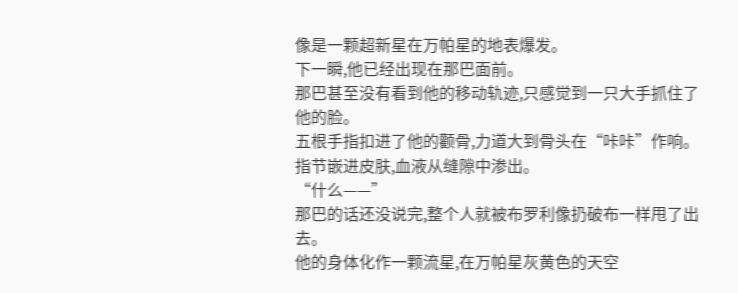像是一颗超新星在万帕星的地表爆发。
下一瞬,他已经出现在那巴面前。
那巴甚至没有看到他的移动轨迹,只感觉到一只大手抓住了他的脸。
五根手指扣进了他的颧骨,力道大到骨头在“咔咔”作响。
指节嵌进皮肤,血液从缝隙中渗出。
“什么——”
那巴的话还没说完,整个人就被布罗利像扔破布一样甩了出去。
他的身体化作一颗流星,在万帕星灰黄色的天空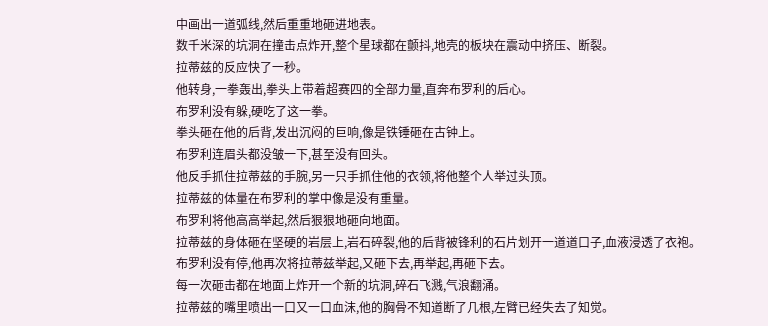中画出一道弧线,然后重重地砸进地表。
数千米深的坑洞在撞击点炸开,整个星球都在颤抖,地壳的板块在震动中挤压、断裂。
拉蒂兹的反应快了一秒。
他转身,一拳轰出,拳头上带着超赛四的全部力量,直奔布罗利的后心。
布罗利没有躲,硬吃了这一拳。
拳头砸在他的后背,发出沉闷的巨响,像是铁锤砸在古钟上。
布罗利连眉头都没皱一下,甚至没有回头。
他反手抓住拉蒂兹的手腕,另一只手抓住他的衣领,将他整个人举过头顶。
拉蒂兹的体量在布罗利的掌中像是没有重量。
布罗利将他高高举起,然后狠狠地砸向地面。
拉蒂兹的身体砸在坚硬的岩层上,岩石碎裂,他的后背被锋利的石片划开一道道口子,血液浸透了衣袍。
布罗利没有停,他再次将拉蒂兹举起,又砸下去,再举起,再砸下去。
每一次砸击都在地面上炸开一个新的坑洞,碎石飞溅,气浪翻涌。
拉蒂兹的嘴里喷出一口又一口血沫,他的胸骨不知道断了几根,左臂已经失去了知觉。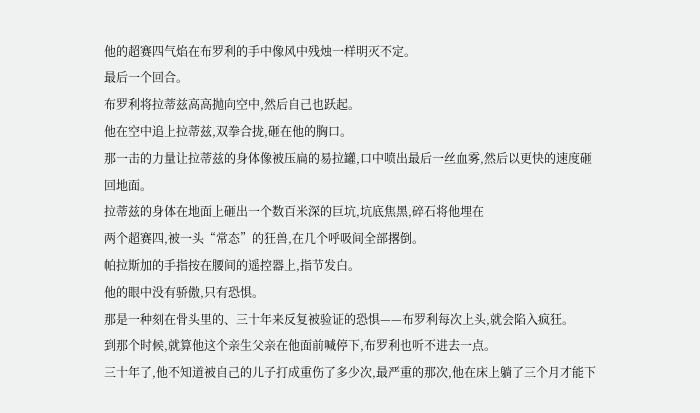他的超赛四气焰在布罗利的手中像风中残烛一样明灭不定。
最后一个回合。
布罗利将拉蒂兹高高抛向空中,然后自己也跃起。
他在空中追上拉蒂兹,双拳合拢,砸在他的胸口。
那一击的力量让拉蒂兹的身体像被压扁的易拉罐,口中喷出最后一丝血雾,然后以更快的速度砸回地面。
拉蒂兹的身体在地面上砸出一个数百米深的巨坑,坑底焦黑,碎石将他埋在
两个超赛四,被一头“常态”的狂兽,在几个呼吸间全部撂倒。
帕拉斯加的手指按在腰间的遥控器上,指节发白。
他的眼中没有骄傲,只有恐惧。
那是一种刻在骨头里的、三十年来反复被验证的恐惧——布罗利每次上头,就会陷入疯狂。
到那个时候,就算他这个亲生父亲在他面前喊停下,布罗利也听不进去一点。
三十年了,他不知道被自己的儿子打成重伤了多少次,最严重的那次,他在床上躺了三个月才能下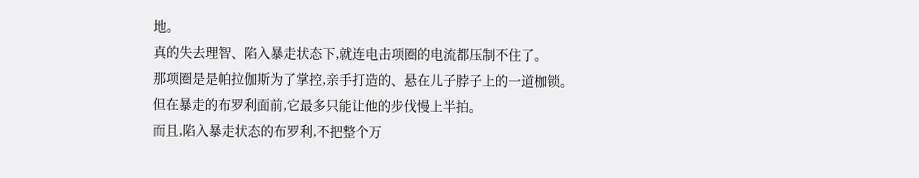地。
真的失去理智、陷入暴走状态下,就连电击项圈的电流都压制不住了。
那项圈是是帕拉伽斯为了掌控,亲手打造的、悬在儿子脖子上的一道枷锁。
但在暴走的布罗利面前,它最多只能让他的步伐慢上半拍。
而且,陷入暴走状态的布罗利,不把整个万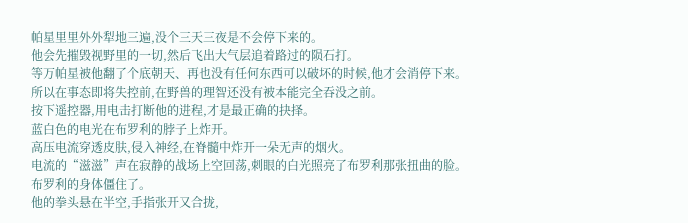帕星里里外外犁地三遍,没个三天三夜是不会停下来的。
他会先摧毁视野里的一切,然后飞出大气层追着路过的陨石打。
等万帕星被他翻了个底朝天、再也没有任何东西可以破坏的时候,他才会消停下来。
所以在事态即将失控前,在野兽的理智还没有被本能完全吞没之前。
按下遥控器,用电击打断他的进程,才是最正确的抉择。
蓝白色的电光在布罗利的脖子上炸开。
高压电流穿透皮肤,侵入神经,在脊髓中炸开一朵无声的烟火。
电流的“滋滋”声在寂静的战场上空回荡,刺眼的白光照亮了布罗利那张扭曲的脸。
布罗利的身体僵住了。
他的拳头悬在半空,手指张开又合拢,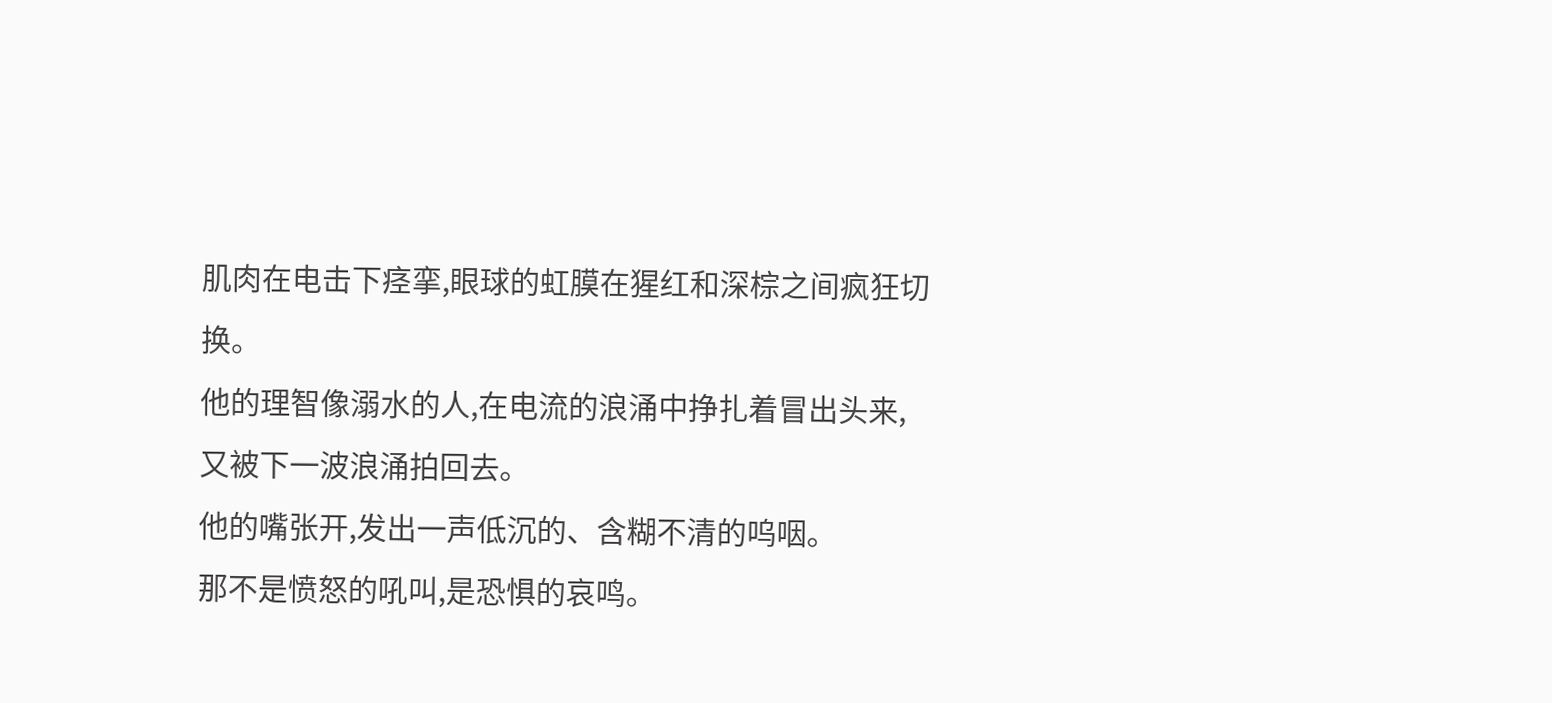肌肉在电击下痉挛,眼球的虹膜在猩红和深棕之间疯狂切换。
他的理智像溺水的人,在电流的浪涌中挣扎着冒出头来,又被下一波浪涌拍回去。
他的嘴张开,发出一声低沉的、含糊不清的呜咽。
那不是愤怒的吼叫,是恐惧的哀鸣。